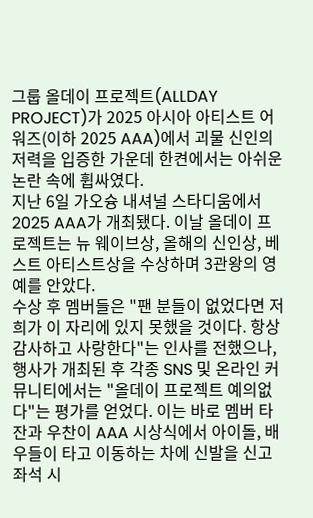그룹 올데이 프로젝트(ALLDAY PROJECT)가 2025 아시아 아티스트 어워즈(이하 2025 AAA)에서 괴물 신인의 저력을 입증한 가운데 한켠에서는 아쉬운 논란 속에 휩싸였다.
지난 6일 가오슝 내셔널 스타디움에서 2025 AAA가 개최됐다. 이날 올데이 프로젝트는 뉴 웨이브상, 올해의 신인상, 베스트 아티스트상을 수상하며 3관왕의 영예를 안았다.
수상 후 멤버들은 "팬 분들이 없었다면 저희가 이 자리에 있지 못했을 것이다. 항상 감사하고 사랑한다"는 인사를 전했으나, 행사가 개최된 후 각종 SNS 및 온라인 커뮤니티에서는 "올데이 프로젝트 예의없다"는 평가를 얻었다. 이는 바로 멤버 타잔과 우찬이 AAA 시상식에서 아이돌, 배우들이 타고 이동하는 차에 신발을 신고 좌석 시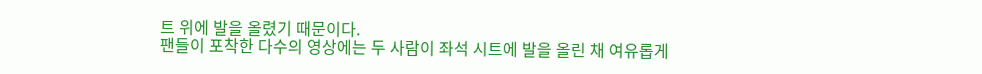트 위에 발을 올렸기 때문이다.
팬들이 포착한 다수의 영상에는 두 사람이 좌석 시트에 발을 올린 채 여유롭게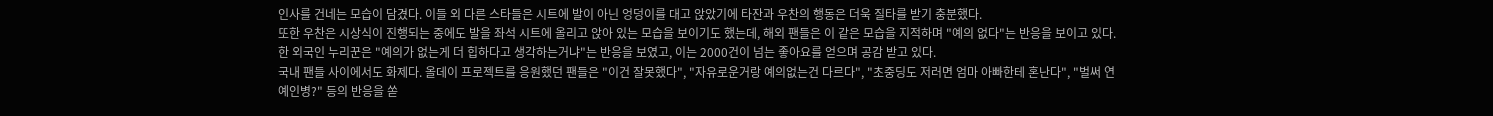인사를 건네는 모습이 담겼다. 이들 외 다른 스타들은 시트에 발이 아닌 엉덩이를 대고 앉았기에 타잔과 우찬의 행동은 더욱 질타를 받기 충분했다.
또한 우찬은 시상식이 진행되는 중에도 발을 좌석 시트에 올리고 앉아 있는 모습을 보이기도 했는데, 해외 팬들은 이 같은 모습을 지적하며 "예의 없다"는 반응을 보이고 있다. 한 외국인 누리꾼은 "예의가 없는게 더 힙하다고 생각하는거냐"는 반응을 보였고, 이는 2000건이 넘는 좋아요를 얻으며 공감 받고 있다.
국내 팬들 사이에서도 화제다. 올데이 프로젝트를 응원했던 팬들은 "이건 잘못했다", "자유로운거랑 예의없는건 다르다", "초중딩도 저러면 엄마 아빠한테 혼난다", "벌써 연예인병?" 등의 반응을 쏟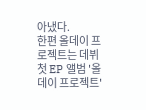아냈다.
한편 올데이 프로젝트는 데뷔 첫 EP 앨범 '올데이 프로젝트'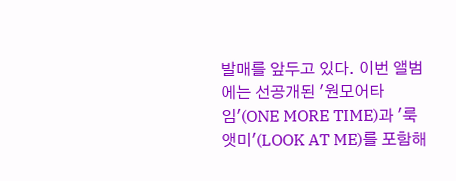발매를 앞두고 있다. 이번 앨범에는 선공개된 '원모어타임'(ONE MORE TIME)과 '룩앳미'(LOOK AT ME)를 포함해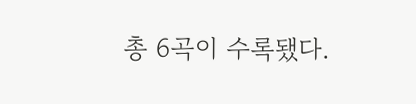총 6곡이 수록됐다.